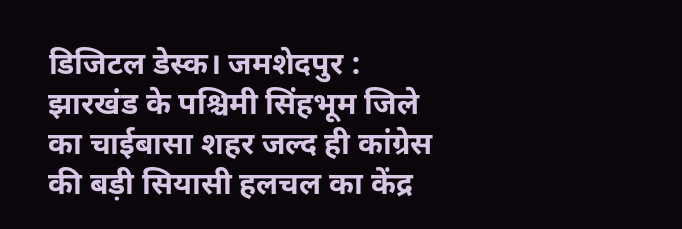डिजिटल डेस्क। जमशेदपुर : झारखंड के पश्चिमी सिंहभूम जिले का चाईबासा शहर जल्द ही कांग्रेस की बड़ी सियासी हलचल का केंद्र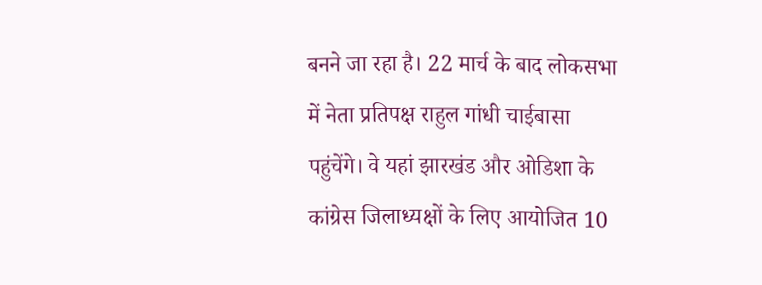बनने जा रहा है। 22 मार्च के बाद लोकसभा में नेता प्रतिपक्ष राहुल गांधी चाईबासा पहुंचेंगे। वे यहां झारखंड और ओडिशा के कांग्रेस जिलाध्यक्षों के लिए आयोजित 10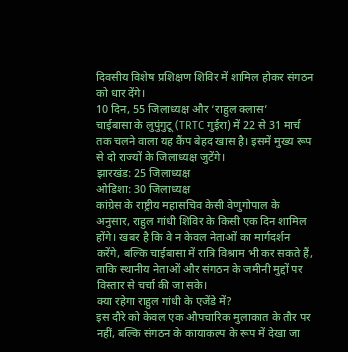दिवसीय विशेष प्रशिक्षण शिविर में शामिल होकर संगठन को धार देंगे।
10 दिन, 55 जिलाध्यक्ष और ‘राहुल क्लास’
चाईबासा के लुपुंगुटू (TRTC गुईरा) में 22 से 31 मार्च तक चलने वाला यह कैंप बेहद खास है। इसमें मुख्य रूप से दो राज्यों के जिलाध्यक्ष जुटेंगे।
झारखंड: 25 जिलाध्यक्ष
ओडिशा: 30 जिलाध्यक्ष
कांग्रेस के राष्ट्रीय महासचिव केसी वेणुगोपाल के अनुसार, राहुल गांधी शिविर के किसी एक दिन शामिल होंगे। खबर है कि वे न केवल नेताओं का मार्गदर्शन करेंगे, बल्कि चाईबासा में रात्रि विश्राम भी कर सकते हैं, ताकि स्थानीय नेताओं और संगठन के जमीनी मुद्दों पर विस्तार से चर्चा की जा सके।
क्या रहेगा राहुल गांधी के एजेंडे में?
इस दौरे को केवल एक औपचारिक मुलाकात के तौर पर नहीं, बल्कि संगठन के कायाकल्प के रूप में देखा जा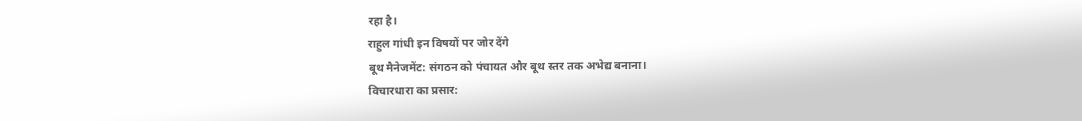रहा है।
राहुल गांधी इन विषयों पर जोर देंगे
बूथ मैनेजमेंट: संगठन को पंचायत और बूथ स्तर तक अभेद्य बनाना।
विचारधारा का प्रसार: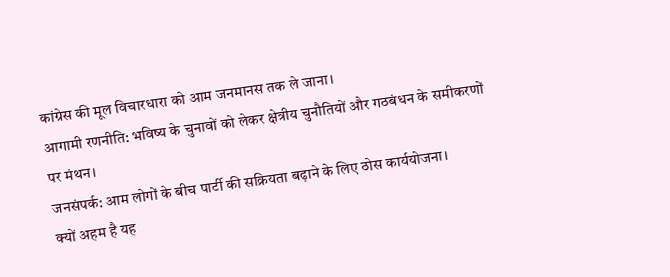कांग्रेस की मूल विचारधारा को आम जनमानस तक ले जाना।
आगामी रणनीति: भविष्य के चुनावों को लेकर क्षेत्रीय चुनौतियों और गठबंधन के समीकरणों पर मंथन।
जनसंपर्क: आम लोगों के बीच पार्टी की सक्रियता बढ़ाने के लिए ठोस कार्ययोजना।
क्यों अहम है यह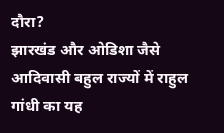दौरा?
झारखंड और ओडिशा जैसे आदिवासी बहुल राज्यों में राहुल गांधी का यह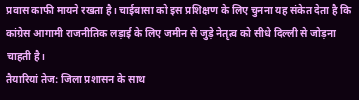प्रवास काफी मायने रखता है। चाईबासा को इस प्रशिक्षण के लिए चुनना यह संकेत देता है कि कांग्रेस आगामी राजनीतिक लड़ाई के लिए जमीन से जुड़े नेतृत्व को सीधे दिल्ली से जोड़ना चाहती है।
तैयारियां तेज: जिला प्रशासन के साथ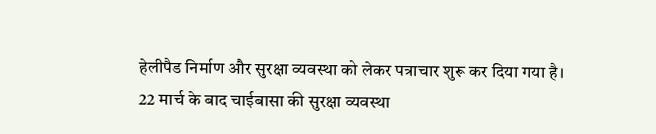हेलीपैड निर्माण और सुरक्षा व्यवस्था को लेकर पत्राचार शुरू कर दिया गया है। 22 मार्च के बाद चाईबासा की सुरक्षा व्यवस्था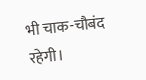भी चाक-चौबंद रहेगी।